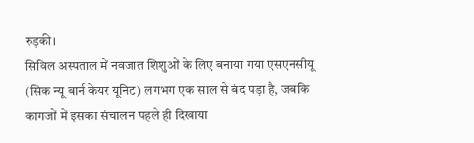रुड़की।
सिविल अस्पताल में नवजात शिशुओं के लिए बनाया गया एसएनसीयू (सिक न्यू बार्न केयर यूनिट) लगभग एक साल से बंद पड़ा है, जबकि कागजों में इसका संचालन पहले ही दिखाया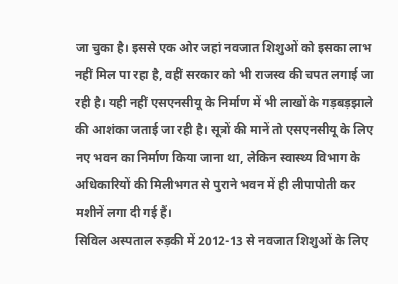जा चुका है। इससे एक ओर जहां नवजात शिशुओं को इसका लाभ नहीं मिल पा रहा है, वहीं सरकार को भी राजस्व की चपत लगाई जा रही है। यही नहीं एसएनसीयू के निर्माण में भी लाखों के गड़बड़झाले की आशंका जताई जा रही है। सूत्रों की मानें तो एसएनसीयू के लिए नए भवन का निर्माण किया जाना था, लेकिन स्वास्थ्य विभाग के अधिकारियों की मिलीभगत से पुराने भवन में ही लीपापोती कर मशीनें लगा दी गई हैं।
सिविल अस्पताल रुड़की में 2012-13 से नवजात शिशुओं के लिए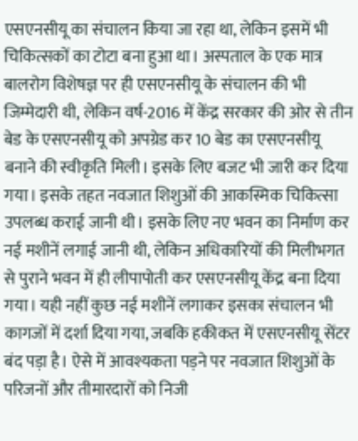एसएनसीयू का संचालन किया जा रहा था, लेकिन इसमें भी चिकित्सकों का टोटा बना हुआ था। अस्पताल के एक मात्र बालरोग विशेषज्ञ पर ही एसएनसीयू के संचालन की भी जिम्मेदारी थी, लेकिन वर्ष-2016 में केंद्र सरकार की ओर से तीन बेड के एसएनसीयू को अपग्रेड कर 10 बेड का एसएनसीयू बनाने की स्वीकृति मिली। इसके लिए बजट भी जारी कर दिया गया। इसके तहत नवजात शिशुओं की आकस्मिक चिकित्सा उपलब्ध कराई जानी थी। इसके लिए नए भवन का निर्माण कर नई मशीनें लगाई जानी थी, लेकिन अधिकारियों की मिलीभगत से पुराने भवन में ही लीपापोती कर एसएनसीयू केंद्र बना दिया गया। यही नहीं कुछ नई मशीनें लगाकर इसका संचालन भी कागजों में दर्शा दिया गया, जबकि हकीकत में एसएनसीयू सेंटर बंद पड़ा है। ऐसे में आवश्यकता पड़ने पर नवजात शिशुओं के परिजनों और तीमारदारों को निजी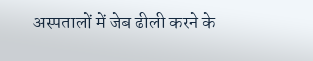अस्पतालों में जेब ढीली करने के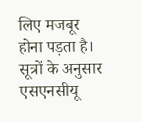लिए मजबूर होना पड़ता है। सूत्रों के अनुसार एसएनसीयू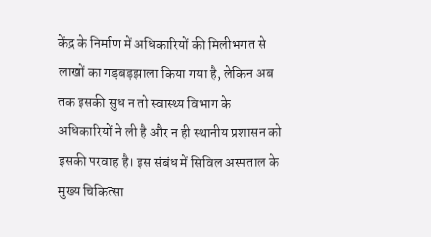केंद्र के निर्माण में अधिकारियों की मिलीभगत से लाखों का गड़बड़झाला किया गया है, लेकिन अब तक इसकी सुध न तो स्वास्थ्य विभाग के अधिकारियों ने ली है और न ही स्थानीय प्रशासन को इसकी परवाह है। इस संबंध में सिविल अस्पताल के मुख्य चिकित्सा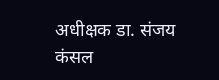अधीक्षक डा. संजय कंसल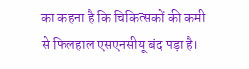का कहना है कि चिकित्सकों की कमी से फिलहाल एसएनसीयू बंद पड़ा है।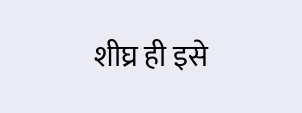शीघ्र ही इसे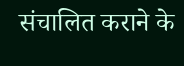संचालित कराने के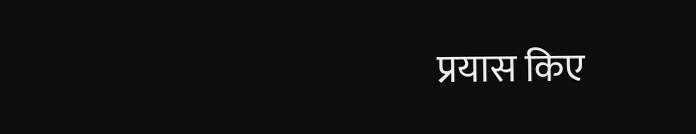प्रयास किए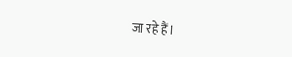जा रहे हैं।